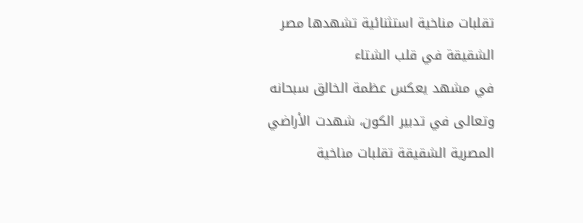تقلبات مناخية استثنائية تشهدها مصر الشقيقة في قلب الشتاء
في مشهد يعكس عظمة الخالق سبحانه وتعالى في تدبير الكون، شهدت الأراضي المصرية الشقيقة تقلبات مناخية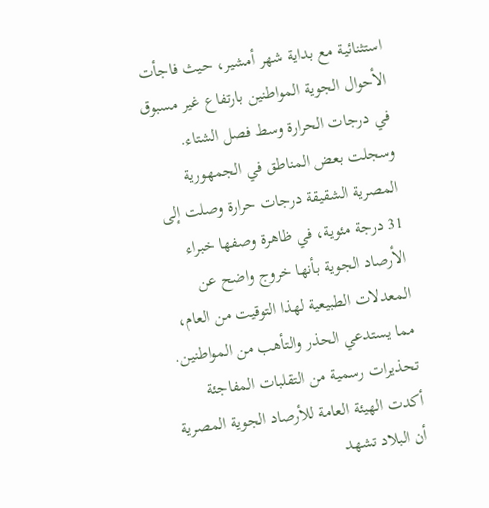استثنائية مع بداية شهر أمشير، حيث فاجأت الأحوال الجوية المواطنين بارتفاع غير مسبوق في درجات الحرارة وسط فصل الشتاء.
وسجلت بعض المناطق في الجمهورية المصرية الشقيقة درجات حرارة وصلت إلى 31 درجة مئوية، في ظاهرة وصفها خبراء الأرصاد الجوية بأنها خروج واضح عن المعدلات الطبيعية لهذا التوقيت من العام، مما يستدعي الحذر والتأهب من المواطنين.
تحذيرات رسمية من التقلبات المفاجئة
أكدت الهيئة العامة للأرصاد الجوية المصرية أن البلاد تشهد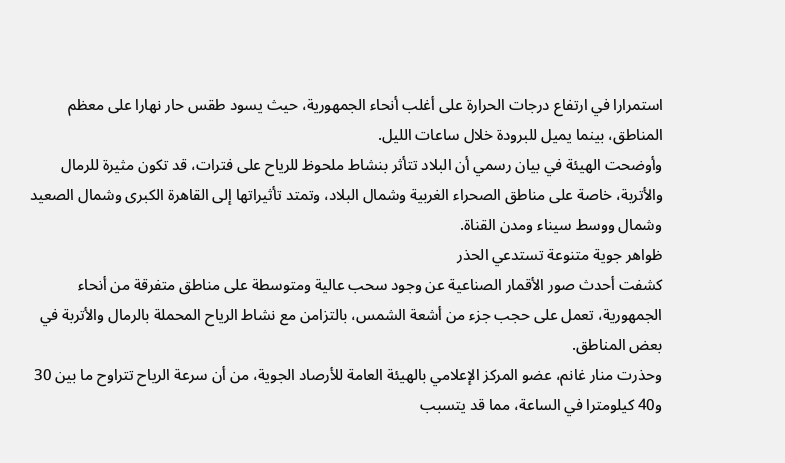استمرارا في ارتفاع درجات الحرارة على أغلب أنحاء الجمهورية، حيث يسود طقس حار نهارا على معظم المناطق، بينما يميل للبرودة خلال ساعات الليل.
وأوضحت الهيئة في بيان رسمي أن البلاد تتأثر بنشاط ملحوظ للرياح على فترات، قد تكون مثيرة للرمال والأتربة، خاصة على مناطق الصحراء الغربية وشمال البلاد، وتمتد تأثيراتها إلى القاهرة الكبرى وشمال الصعيد وشمال ووسط سيناء ومدن القناة.
ظواهر جوية متنوعة تستدعي الحذر
كشفت أحدث صور الأقمار الصناعية عن وجود سحب عالية ومتوسطة على مناطق متفرقة من أنحاء الجمهورية، تعمل على حجب جزء من أشعة الشمس، بالتزامن مع نشاط الرياح المحملة بالرمال والأتربة في بعض المناطق.
وحذرت منار غانم، عضو المركز الإعلامي بالهيئة العامة للأرصاد الجوية، من أن سرعة الرياح تتراوح ما بين 30 و40 كيلومترا في الساعة، مما قد يتسبب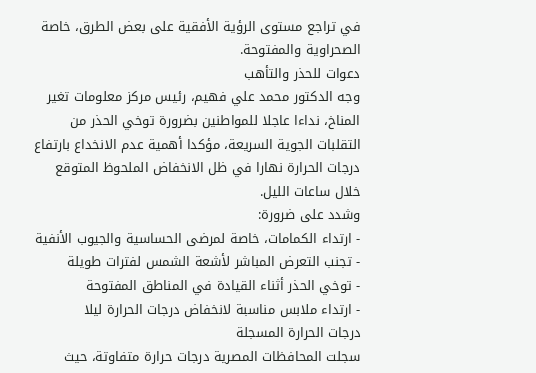في تراجع مستوى الرؤية الأفقية على بعض الطرق، خاصة الصحراوية والمفتوحة.
دعوات للحذر والتأهب
وجه الدكتور محمد علي فهيم، رئيس مركز معلومات تغير المناخ، نداءا عاجلا للمواطنين بضرورة توخي الحذر من التقلبات الجوية السريعة، مؤكدا أهمية عدم الانخداع بارتفاع درجات الحرارة نهارا في ظل الانخفاض الملحوظ المتوقع خلال ساعات الليل.
وشدد على ضرورة:
- ارتداء الكمامات، خاصة لمرضى الحساسية والجيوب الأنفية
- تجنب التعرض المباشر لأشعة الشمس لفترات طويلة
- توخي الحذر أثناء القيادة في المناطق المفتوحة
- ارتداء ملابس مناسبة لانخفاض درجات الحرارة ليلا
درجات الحرارة المسجلة
سجلت المحافظات المصرية درجات حرارة متفاوتة، حيث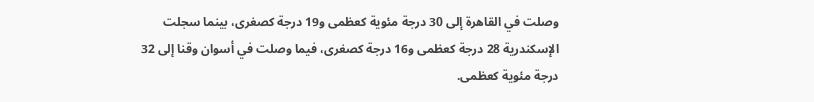وصلت في القاهرة إلى 30 درجة مئوية كعظمى و19 درجة كصغرى، بينما سجلت الإسكندرية 28 درجة كعظمى و16 درجة كصغرى، فيما وصلت في أسوان وقنا إلى 32 درجة مئوية كعظمى.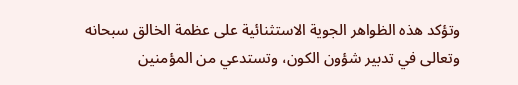وتؤكد هذه الظواهر الجوية الاستثنائية على عظمة الخالق سبحانه وتعالى في تدبير شؤون الكون، وتستدعي من المؤمنين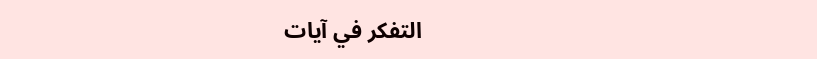التفكر في آيات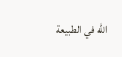الله في الطبيعة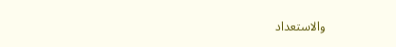والاستعداد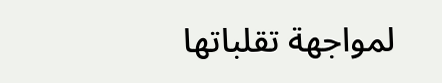لمواجهة تقلباتها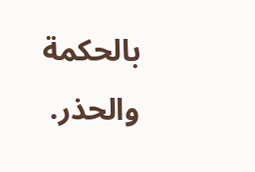بالحكمة والحذر.